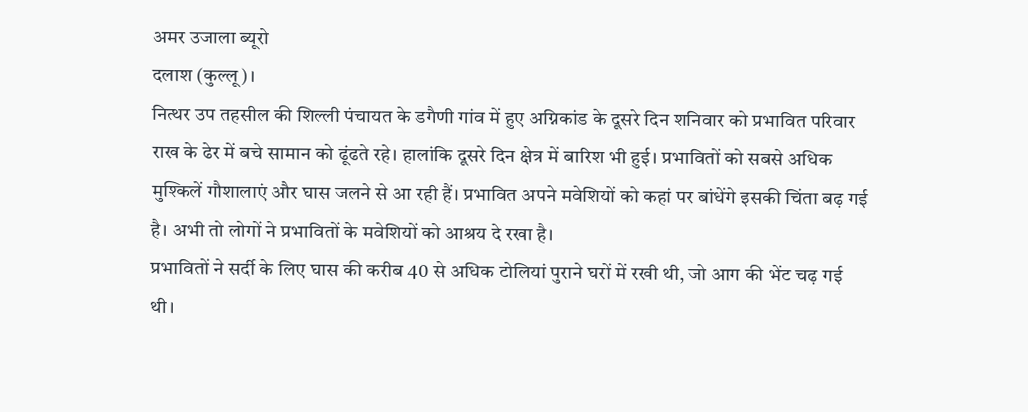अमर उजाला ब्यूरो
दलाश (कुल्लू)।
नित्थर उप तहसील की शिल्ली पंचायत के डगैणी गांव में हुए अग्निकांड के दूसरे दिन शनिवार को प्रभावित परिवार राख के ढेर में बचे सामान को ढूंढते रहे। हालांकि दूसरे दिन क्षेत्र में बारिश भी हुई। प्रभावितों को सबसे अधिक मुश्किलें गौशालाएं और घास जलने से आ रही हैं। प्रभावित अपने मवेशियों को कहां पर बांधेंगे इसकी चिंता बढ़ गई है। अभी तो लोगों ने प्रभावितों के मवेशियों को आश्रय दे रखा है।
प्रभावितों ने सर्दी के लिए घास की करीब 40 से अधिक टोलियां पुराने घरों में रखी थी, जो आग की भेंट चढ़ गई थी।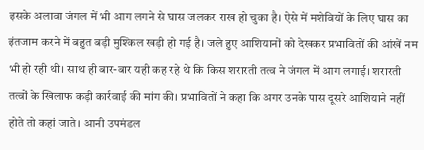इसके अलावा जंगल में भी आग लगने से घास जलकर राख हो चुका है। ऐसे में मशेवियों के लिए घास का इंतजाम करने में बहुत बड़ी मुश्किल खड़ी हो गई है। जले हुए आशियानों को देखकर प्रभावितों की आंखें नम भी हो रही थी। साथ ही बार-बार यही कह रहे थे कि किस शरारती तत्व ने जंगल में आग लगाई। शरारती तत्वों के खिलाफ कड़ी कार्रवाई की मांग की। प्रभावितों ने कहा कि अगर उनके पास दूसरे आशियाने नहीं होते तो कहां जाते। आनी उपमंडल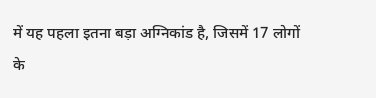में यह पहला इतना बड़ा अग्निकांड है, जिसमें 17 लोगों के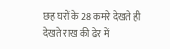छह घरों के 28 कमरे देखते ही देखते राख की ढेर में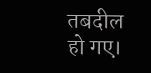तबदील हो गए।